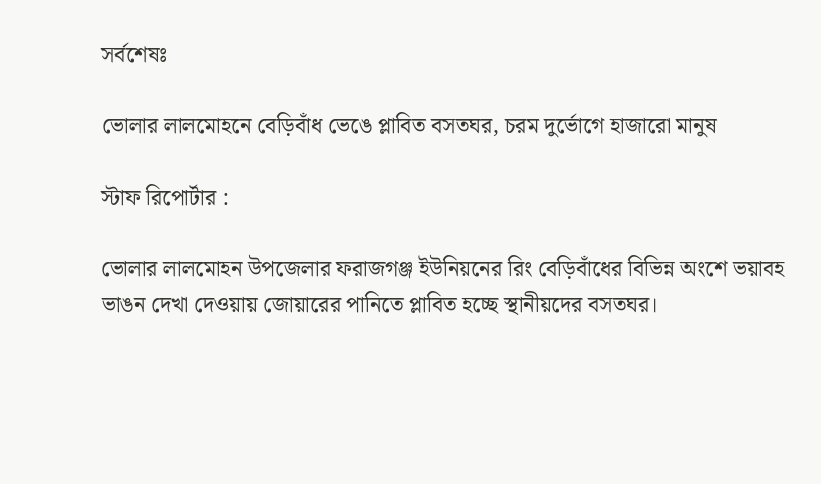সর্বশেষঃ

ভোলার লালমোহনে বেড়িবাঁধ ভেঙে প্লাবিত বসতঘর, চরম দুর্ভোগে হাজারো মানুষ

স্টাফ রিপোর্টার :

ভোলার লালমোহন উপজেলার ফরাজগঞ্জ ইউনিয়নের রিং বেড়িবাঁধের বিভিন্ন অংশে ভয়াবহ ভাঙন দেখা দেওয়ায় জোয়ারের পানিতে প্লাবিত হচ্ছে স্থানীয়দের বসতঘর।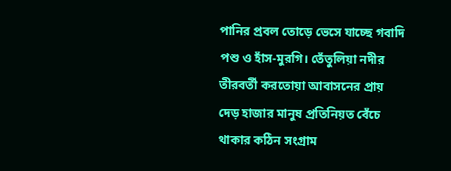পানির প্রবল তোড়ে ভেসে যাচ্ছে গবাদি পশু ও হাঁস-মুরগি। তেঁতুলিয়া নদীর তীরবর্তী করতোয়া আবাসনের প্রায় দেড় হাজার মানুষ প্রতিনিয়ত বেঁচে থাকার কঠিন সংগ্রাম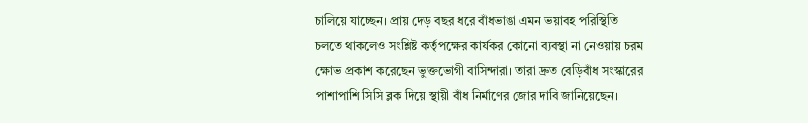চালিয়ে যাচ্ছেন। প্রায় দেড় বছর ধরে বাঁধভাঙা এমন ভয়াবহ পরিস্থিতি চলতে থাকলেও সংশ্লিষ্ট কর্তৃপক্ষের কার্যকর কোনো ব্যবস্থা না নেওয়ায় চরম ক্ষোভ প্রকাশ করেছেন ভুক্তভোগী বাসিন্দারা। তারা দ্রুত বেড়িবাঁধ সংস্কারের পাশাপাশি সিসি ব্লক দিয়ে স্থায়ী বাঁধ নির্মাণের জোর দাবি জানিয়েছেন।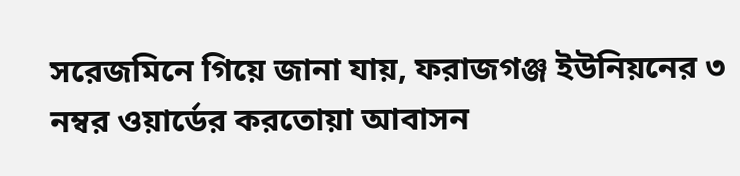সরেজমিনে গিয়ে জানা যায়, ফরাজগঞ্জ ইউনিয়নের ৩ নম্বর ওয়ার্ডের করতোয়া আবাসন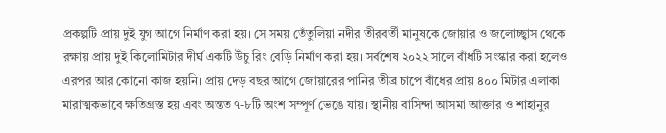প্রকল্পটি প্রায় দুই যুগ আগে নির্মাণ করা হয়। সে সময় তেঁতুলিয়া নদীর তীরবর্তী মানুষকে জোয়ার ও জলোচ্ছ্বাস থেকে রক্ষায় প্রায় দুই কিলোমিটার দীর্ঘ একটি উঁচু রিং বেড়ি নির্মাণ করা হয়। সর্বশেষ ২০২২ সালে বাঁধটি সংস্কার করা হলেও এরপর আর কোনো কাজ হয়নি। প্রায় দেড় বছর আগে জোয়ারের পানির তীব্র চাপে বাঁধের প্রায় ৪০০ মিটার এলাকা মারাত্মকভাবে ক্ষতিগ্রস্ত হয় এবং অন্তত ৭-৮টি অংশ সম্পূর্ণ ভেঙে যায়। স্থানীয় বাসিন্দা আসমা আক্তার ও শাহানুর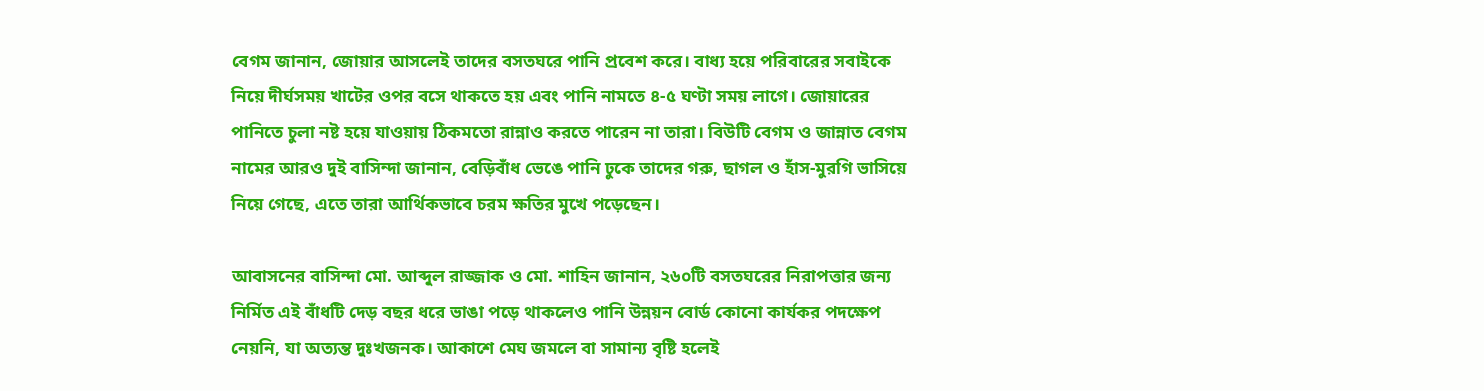বেগম জানান, জোয়ার আসলেই তাদের বসতঘরে পানি প্রবেশ করে। বাধ্য হয়ে পরিবারের সবাইকে নিয়ে দীর্ঘসময় খাটের ওপর বসে থাকতে হয় এবং পানি নামতে ৪-৫ ঘণ্টা সময় লাগে। জোয়ারের পানিতে চুলা নষ্ট হয়ে যাওয়ায় ঠিকমতো রান্নাও করতে পারেন না তারা। বিউটি বেগম ও জান্নাত বেগম নামের আরও দুই বাসিন্দা জানান, বেড়িবাঁধ ভেঙে পানি ঢুকে তাদের গরু, ছাগল ও হাঁস-মুরগি ভাসিয়ে নিয়ে গেছে, এতে তারা আর্থিকভাবে চরম ক্ষতির মুখে পড়েছেন।

আবাসনের বাসিন্দা মো. আব্দুল রাজ্জাক ও মো. শাহিন জানান, ২৬০টি বসতঘরের নিরাপত্তার জন্য নির্মিত এই বাঁধটি দেড় বছর ধরে ভাঙা পড়ে থাকলেও পানি উন্নয়ন বোর্ড কোনো কার্যকর পদক্ষেপ নেয়নি, যা অত্যন্ত দুঃখজনক। আকাশে মেঘ জমলে বা সামান্য বৃষ্টি হলেই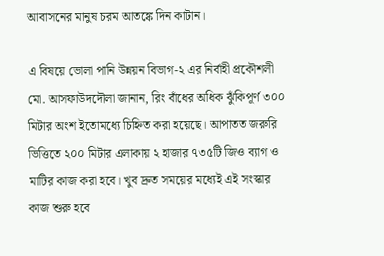আবাসনের মানুষ চরম আতঙ্কে দিন কাটান।

এ বিষয়ে ভোলা পানি উন্নয়ন বিভাগ-২ এর নির্বাহী প্রকৌশলী মো. আসফাউদদৌলা জানান, রিং বাঁধের অধিক ঝুঁকিপূর্ণ ৩০০ মিটার অংশ ইতোমধ্যে চিহ্নিত করা হয়েছে। আপাতত জরুরি ভিত্তিতে ২০০ মিটার এলাকায় ২ হাজার ৭৩৫টি জিও ব্যাগ ও মাটির কাজ করা হবে। খুব দ্রুত সময়ের মধ্যেই এই সংস্কার কাজ শুরু হবে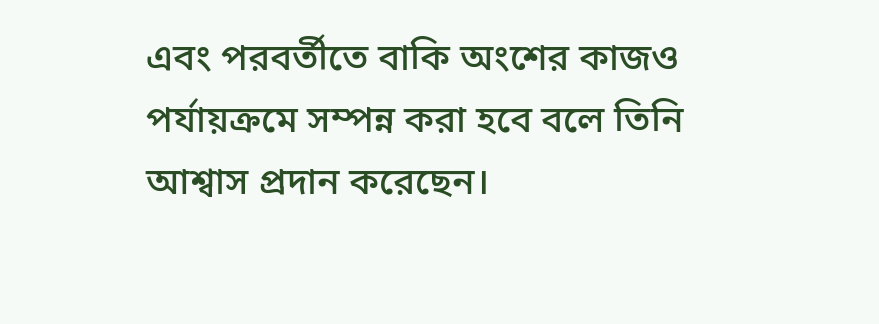এবং পরবর্তীতে বাকি অংশের কাজও পর্যায়ক্রমে সম্পন্ন করা হবে বলে তিনি আশ্বাস প্রদান করেছেন।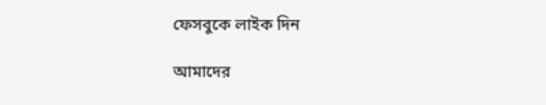ফেসবুকে লাইক দিন

আমাদের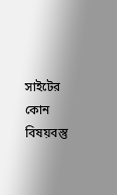সাইটের কোন বিষয়বস্তু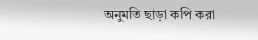অনুমতি ছাড়া কপি করা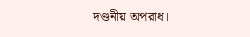দণ্ডনীয় অপরাধ।